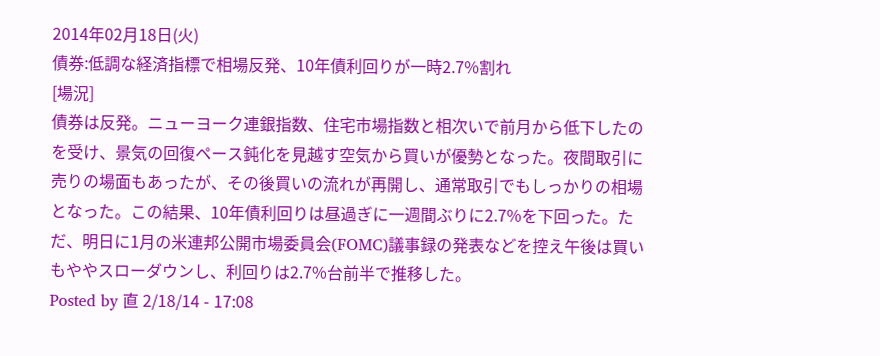2014年02月18日(火)
債券:低調な経済指標で相場反発、10年債利回りが一時2.7%割れ
[場況]
債券は反発。ニューヨーク連銀指数、住宅市場指数と相次いで前月から低下したのを受け、景気の回復ペース鈍化を見越す空気から買いが優勢となった。夜間取引に売りの場面もあったが、その後買いの流れが再開し、通常取引でもしっかりの相場となった。この結果、10年債利回りは昼過ぎに一週間ぶりに2.7%を下回った。ただ、明日に1月の米連邦公開市場委員会(FOMC)議事録の発表などを控え午後は買いもややスローダウンし、利回りは2.7%台前半で推移した。
Posted by 直 2/18/14 - 17:08